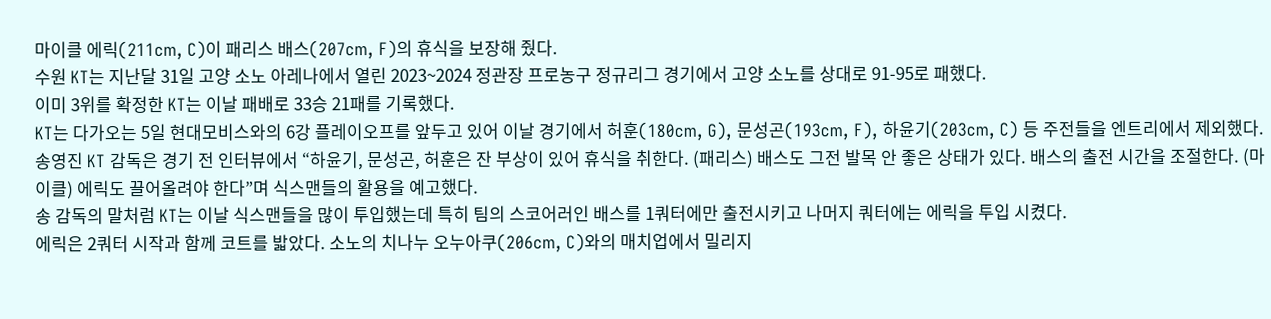마이클 에릭(211cm, C)이 패리스 배스(207cm, F)의 휴식을 보장해 줬다.
수원 KT는 지난달 31일 고양 소노 아레나에서 열린 2023~2024 정관장 프로농구 정규리그 경기에서 고양 소노를 상대로 91-95로 패했다.
이미 3위를 확정한 KT는 이날 패배로 33승 21패를 기록했다.
KT는 다가오는 5일 현대모비스와의 6강 플레이오프를 앞두고 있어 이날 경기에서 허훈(180cm, G), 문성곤(193cm, F), 하윤기(203cm, C) 등 주전들을 엔트리에서 제외했다.
송영진 KT 감독은 경기 전 인터뷰에서 “하윤기, 문성곤, 허훈은 잔 부상이 있어 휴식을 취한다. (패리스) 배스도 그전 발목 안 좋은 상태가 있다. 배스의 출전 시간을 조절한다. (마이클) 에릭도 끌어올려야 한다”며 식스맨들의 활용을 예고했다.
송 감독의 말처럼 KT는 이날 식스맨들을 많이 투입했는데 특히 팀의 스코어러인 배스를 1쿼터에만 출전시키고 나머지 쿼터에는 에릭을 투입 시켰다.
에릭은 2쿼터 시작과 함께 코트를 밟았다. 소노의 치나누 오누아쿠(206cm, C)와의 매치업에서 밀리지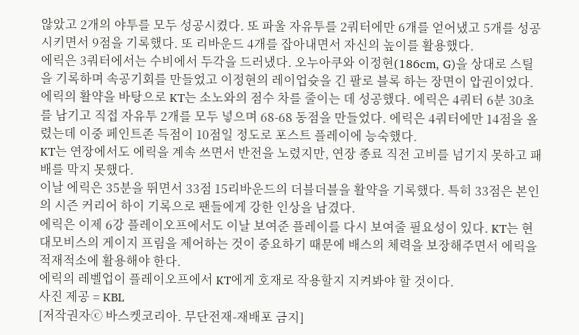않았고 2개의 야투를 모두 성공시켰다. 또 파울 자유투를 2쿼터에만 6개를 얻어냈고 5개를 성공시키면서 9점을 기록했다. 또 리바운드 4개를 잡아내면서 자신의 높이를 활용했다.
에릭은 3쿼터에서는 수비에서 두각을 드러냈다. 오누아쿠와 이정현(186cm, G)을 상대로 스틸을 기록하며 속공기회를 만들었고 이정현의 레이업슛을 긴 팔로 블록 하는 장면이 압권이었다.
에릭의 활약을 바탕으로 KT는 소노와의 점수 차를 줄이는 데 성공했다. 에릭은 4쿼터 6분 30초를 남기고 직접 자유투 2개를 모두 넣으며 68-68 동점을 만들었다. 에릭은 4쿼터에만 14점을 올렸는데 이중 페인트존 득점이 10점일 정도로 포스트 플레이에 능숙했다.
KT는 연장에서도 에릭을 계속 쓰면서 반전을 노렸지만, 연장 종료 직전 고비를 넘기지 못하고 패배를 막지 못했다.
이날 에릭은 35분을 뛰면서 33점 15리바운드의 더블더블을 활약을 기록했다. 특히 33점은 본인의 시즌 커리어 하이 기록으로 팬들에게 강한 인상을 남겼다.
에릭은 이제 6강 플레이오프에서도 이날 보여준 플레이를 다시 보여줄 필요성이 있다. KT는 현대모비스의 게이지 프림을 제어하는 것이 중요하기 때문에 배스의 체력을 보장해주면서 에릭을 적재적소에 활용해야 한다.
에릭의 레벨업이 플레이오프에서 KT에게 호재로 작용할지 지켜봐야 할 것이다.
사진 제공 = KBL
[저작권자ⓒ 바스켓코리아. 무단전재-재배포 금지]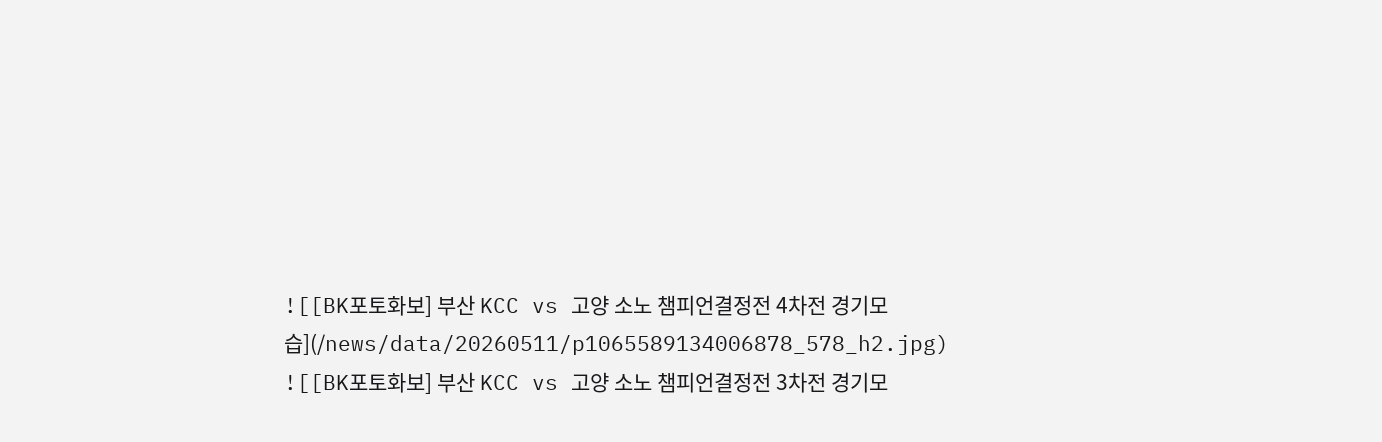![[BK포토화보] 부산 KCC vs 고양 소노 챔피언결정전 4차전 경기모습](/news/data/20260511/p1065589134006878_578_h2.jpg)
![[BK포토화보] 부산 KCC vs 고양 소노 챔피언결정전 3차전 경기모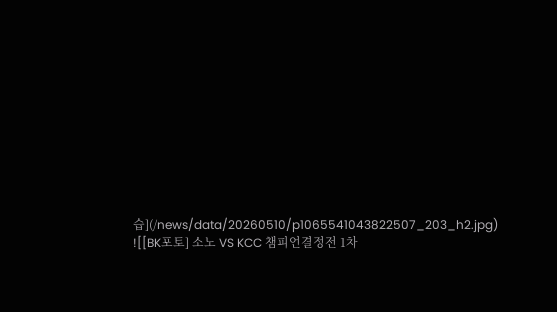습](/news/data/20260510/p1065541043822507_203_h2.jpg)
![[BK포토] 소노 VS KCC 챔피언결정전 1차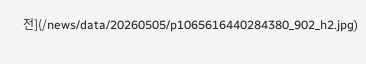전](/news/data/20260505/p1065616440284380_902_h2.jpg)